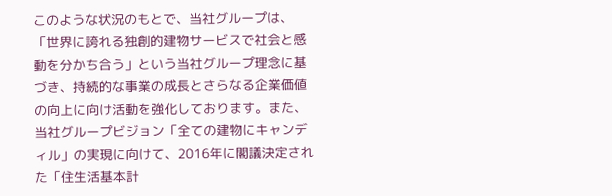このような状況のもとで、当社グループは、「世界に誇れる独創的建物サービスで社会と感動を分かち合う」という当社グループ理念に基づき、持続的な事業の成長とさらなる企業価値の向上に向け活動を強化しております。また、当社グループビジョン「全ての建物にキャンディル」の実現に向けて、2016年に閣議決定された「住生活基本計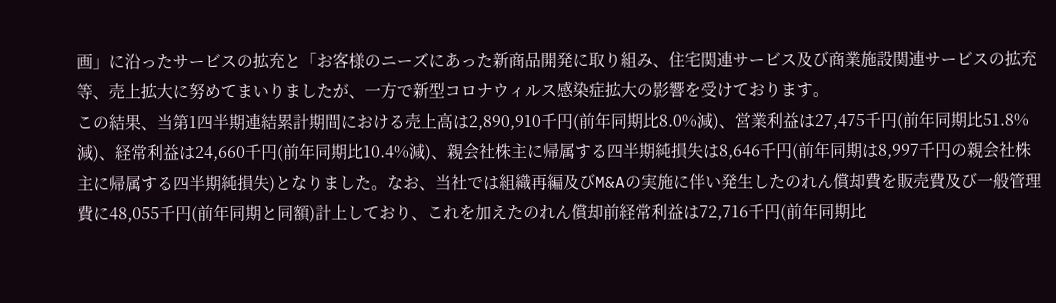画」に沿ったサービスの拡充と「お客様のニーズにあった新商品開発に取り組み、住宅関連サービス及び商業施設関連サービスの拡充等、売上拡大に努めてまいりましたが、一方で新型コロナウィルス感染症拡大の影響を受けております。
この結果、当第1四半期連結累計期間における売上高は2,890,910千円(前年同期比8.0%減)、営業利益は27,475千円(前年同期比51.8%減)、経常利益は24,660千円(前年同期比10.4%減)、親会社株主に帰属する四半期純損失は8,646千円(前年同期は8,997千円の親会社株主に帰属する四半期純損失)となりました。なお、当社では組織再編及びM&Aの実施に伴い発生したのれん償却費を販売費及び一般管理費に48,055千円(前年同期と同額)計上しており、これを加えたのれん償却前経常利益は72,716千円(前年同期比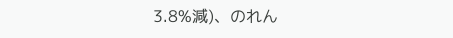3.8%減)、のれん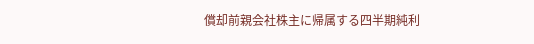償却前親会社株主に帰属する四半期純利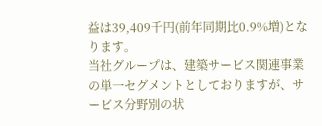益は39,409千円(前年同期比0.9%増)となります。
当社グループは、建築サービス関連事業の単一セグメントとしておりますが、サービス分野別の状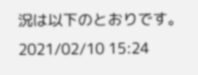況は以下のとおりです。
2021/02/10 15:24